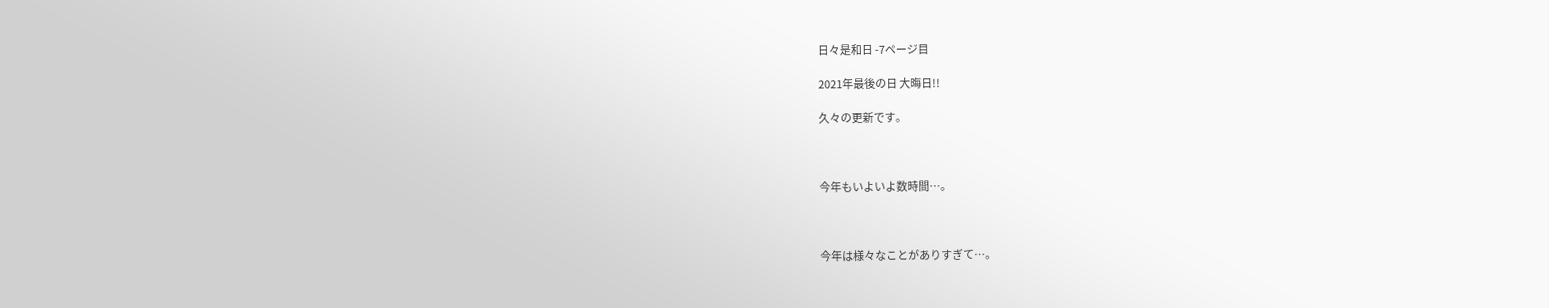日々是和日 -7ページ目

2021年最後の日 大晦日!!

久々の更新です。



今年もいよいよ数時間…。



今年は様々なことがありすぎて…。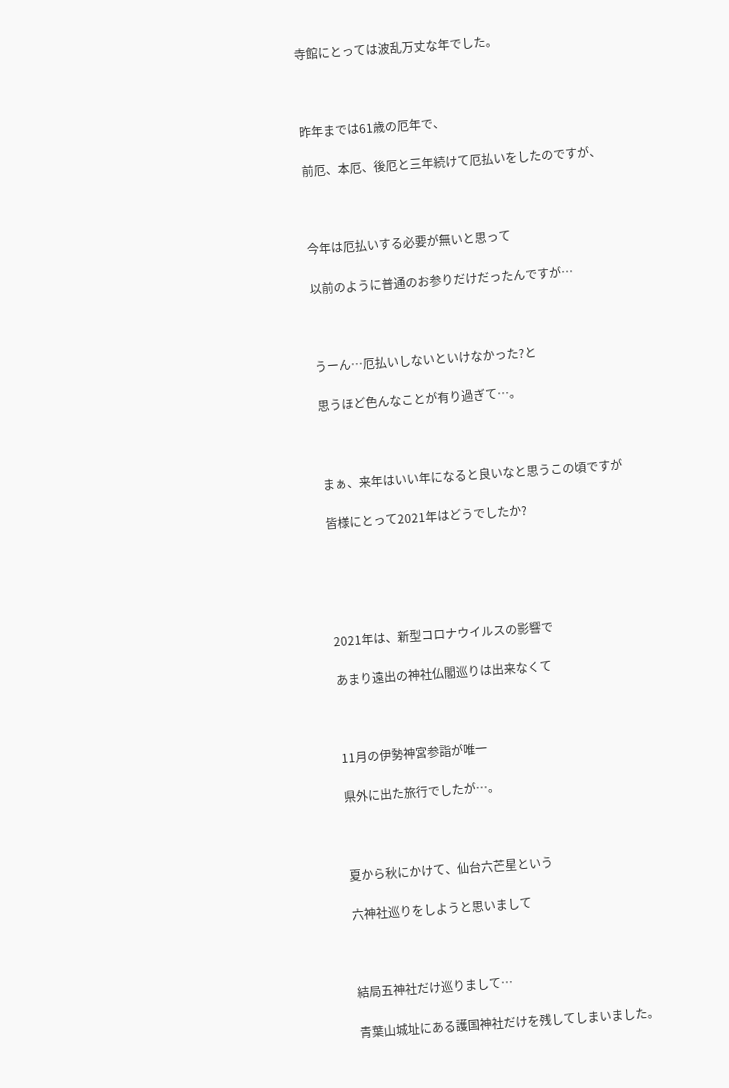寺館にとっては波乱万丈な年でした。



昨年までは61歳の厄年で、

前厄、本厄、後厄と三年続けて厄払いをしたのですが、



今年は厄払いする必要が無いと思って

以前のように普通のお参りだけだったんですが…



うーん…厄払いしないといけなかった?と

思うほど色んなことが有り過ぎて…。



まぁ、来年はいい年になると良いなと思うこの頃ですが

皆様にとって2021年はどうでしたか?





2021年は、新型コロナウイルスの影響で

あまり遠出の神社仏閣巡りは出来なくて



11月の伊勢神宮参詣が唯一

県外に出た旅行でしたが…。



夏から秋にかけて、仙台六芒星という

六神社巡りをしようと思いまして



結局五神社だけ巡りまして…

青葉山城址にある護国神社だけを残してしまいました。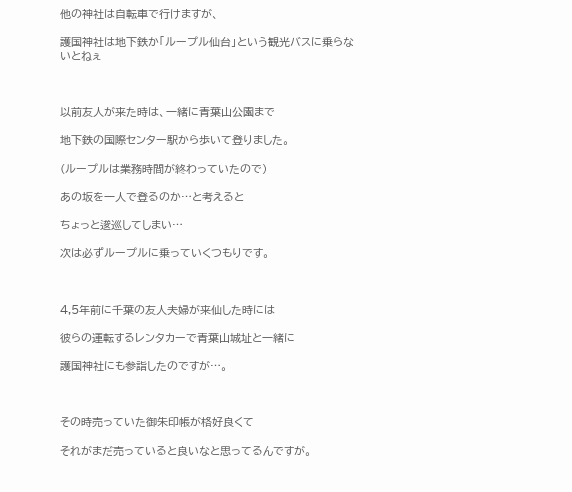他の神社は自転車で行けますが、

護国神社は地下鉄か「ループル仙台」という観光バスに乗らないとねぇ



以前友人が来た時は、一緒に青葉山公園まで

地下鉄の国際センター駅から歩いて登りました。

(ループルは業務時間が終わっていたので)

あの坂を一人で登るのか…と考えると

ちょっと逡巡してしまい…

次は必ずループルに乗っていくつもりです。



4,5年前に千葉の友人夫婦が来仙した時には

彼らの運転するレンタカーで青葉山城址と一緒に

護国神社にも参詣したのですが…。



その時売っていた御朱印帳が格好良くて

それがまだ売っていると良いなと思ってるんですが。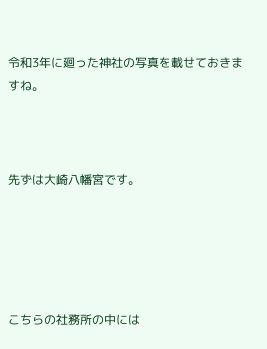令和3年に廻った神社の写真を載せておきますね。



先ずは大崎八幡宮です。





こちらの社務所の中には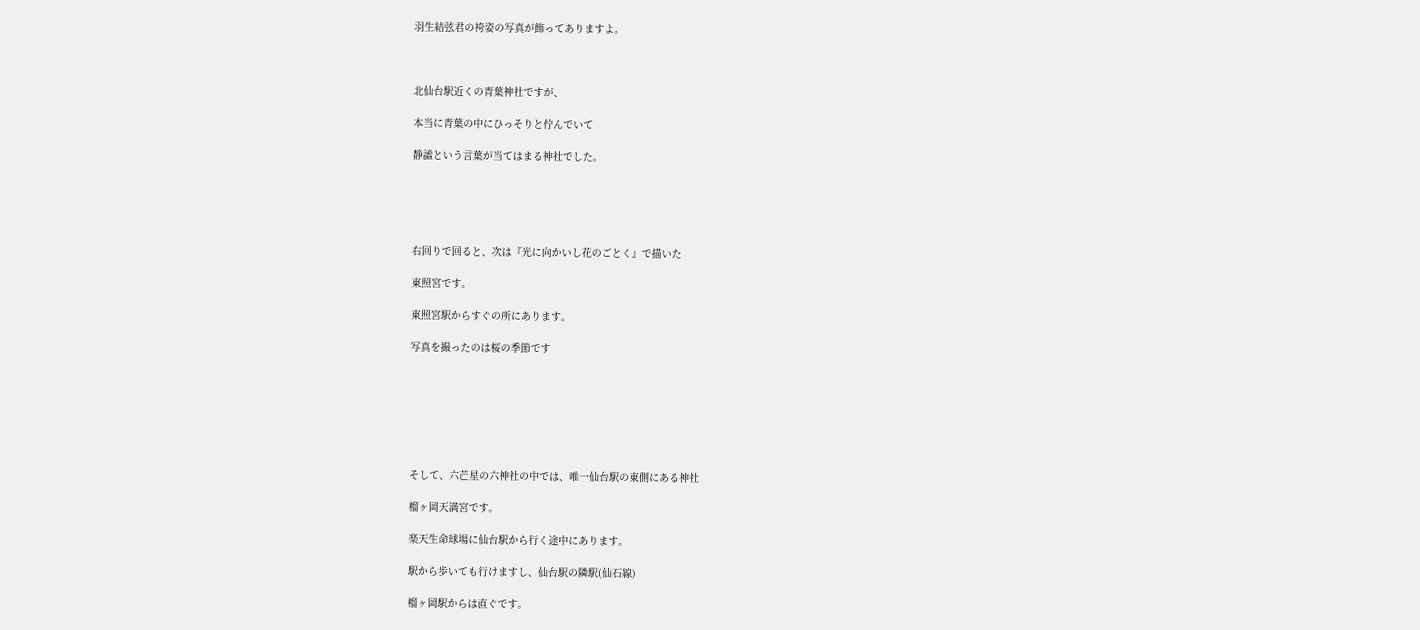羽生結弦君の袴姿の写真が飾ってありますよ。



北仙台駅近くの青葉神社ですが、

本当に青葉の中にひっそりと佇んでいて

静謐という言葉が当てはまる神社でした。





右回りで回ると、次は『光に向かいし花のごとく』で描いた

東照宮です。

東照宮駅からすぐの所にあります。

写真を撮ったのは桜の季節です







そして、六芒星の六神社の中では、唯一仙台駅の東側にある神社

榴ヶ岡天満宮です。

楽天生命球場に仙台駅から行く途中にあります。

駅から歩いても行けますし、仙台駅の隣駅(仙石線)

榴ヶ岡駅からは直ぐです。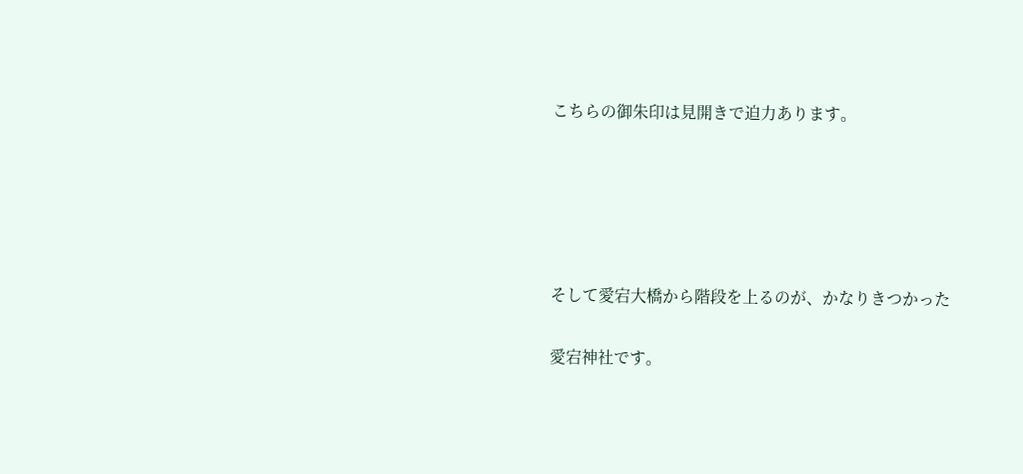こちらの御朱印は見開きで迫力あります。





そして愛宕大橋から階段を上るのが、かなりきつかった

愛宕神社です。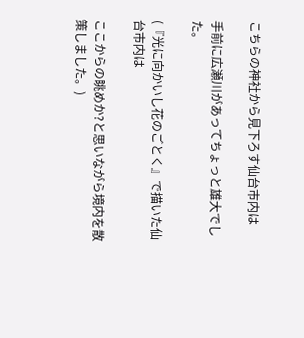こちらの神社から見下ろす仙台市内は

手前に広瀬川があってちょっと雄大でした。

(『光に向かいし花のごとく』で描いた仙台市内は

ここからの眺めか?と思いながら境内を散策しました。)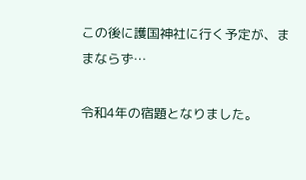この後に護国神社に行く予定が、ままならず…

令和4年の宿題となりました。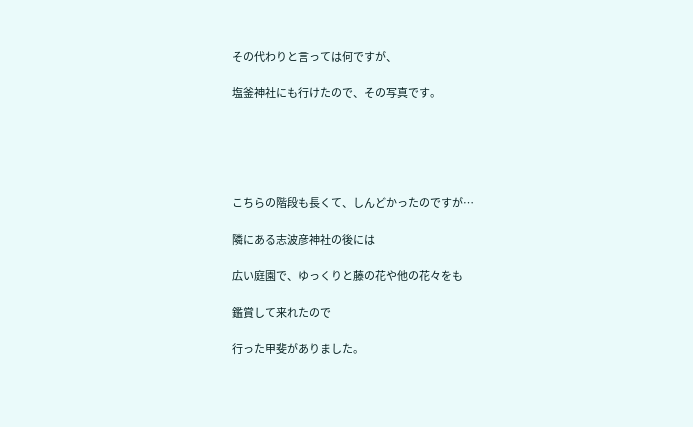その代わりと言っては何ですが、

塩釜神社にも行けたので、その写真です。





こちらの階段も長くて、しんどかったのですが…

隣にある志波彦神社の後には

広い庭園で、ゆっくりと藤の花や他の花々をも

鑑賞して来れたので

行った甲斐がありました。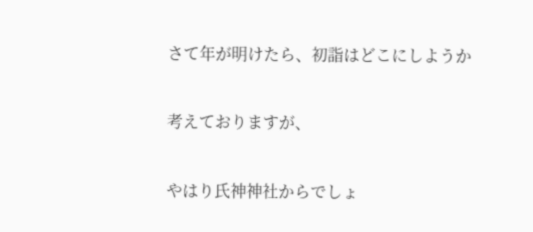さて年が明けたら、初詣はどこにしようか

考えておりますが、

やはり氏神神社からでしょ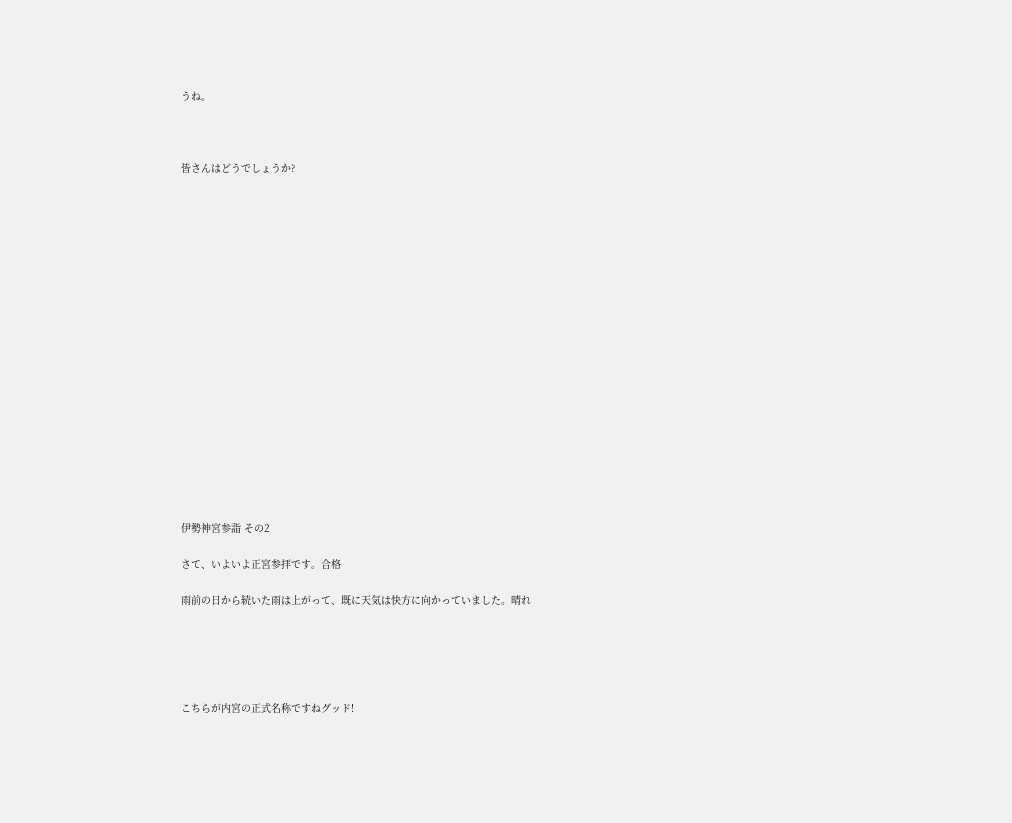うね。



皆さんはどうでしょうか?



















伊勢神宮参詣 その2

さて、いよいよ正宮参拝です。合格

雨前の日から続いた雨は上がって、既に天気は快方に向かっていました。晴れ





こちらが内宮の正式名称ですねグッド!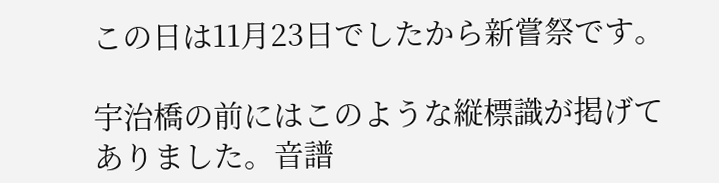この日は11月23日でしたから新嘗祭です。

宇治橋の前にはこのような縦標識が掲げてありました。音譜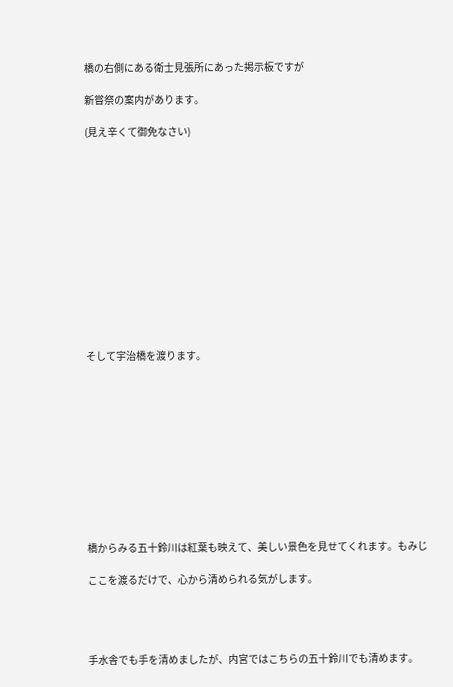橋の右側にある衛士見張所にあった掲示板ですが

新嘗祭の案内があります。

(見え辛くて御免なさい)













そして宇治橋を渡ります。











橋からみる五十鈴川は紅葉も映えて、美しい景色を見せてくれます。もみじ

ここを渡るだけで、心から清められる気がします。




手水舎でも手を清めましたが、内宮ではこちらの五十鈴川でも清めます。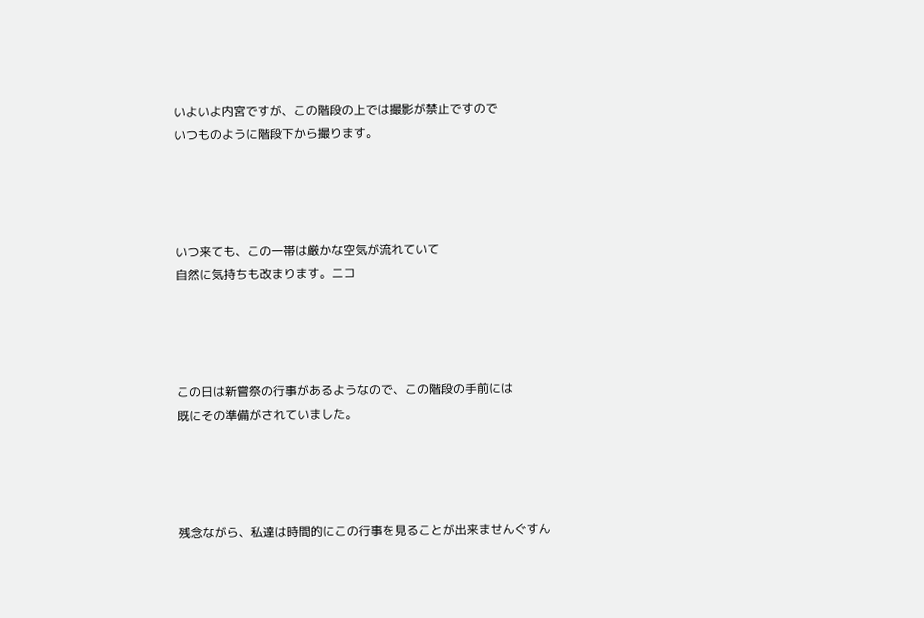いよいよ内宮ですが、この階段の上では撮影が禁止ですので
いつものように階段下から撮ります。




いつ来ても、この一帯は厳かな空気が流れていて
自然に気持ちも改まります。ニコ




この日は新嘗祭の行事があるようなので、この階段の手前には
既にその準備がされていました。




残念ながら、私達は時間的にこの行事を見ることが出来ませんぐすん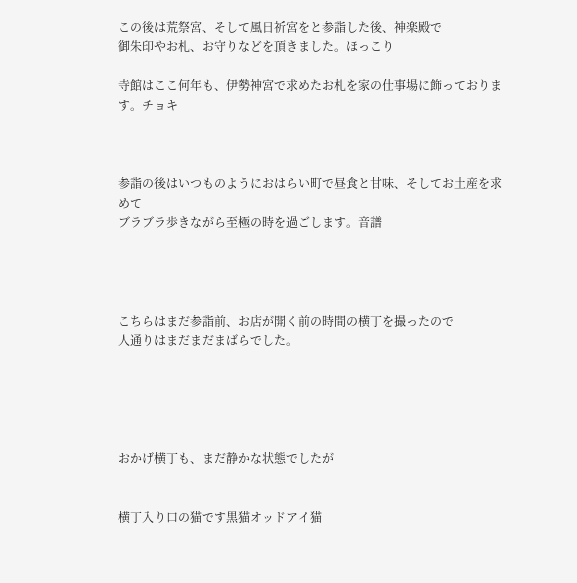この後は荒祭宮、そして風日祈宮をと参詣した後、神楽殿で
御朱印やお札、お守りなどを頂きました。ほっこり

寺館はここ何年も、伊勢神宮で求めたお札を家の仕事場に飾っております。チョキ



参詣の後はいつものようにおはらい町で昼食と甘味、そしてお土産を求めて
ブラブラ歩きながら至極の時を過ごします。音譜




こちらはまだ参詣前、お店が開く前の時間の横丁を撮ったので
人通りはまだまだまばらでした。





おかげ横丁も、まだ静かな状態でしたが


横丁入り口の猫です黒猫オッドアイ猫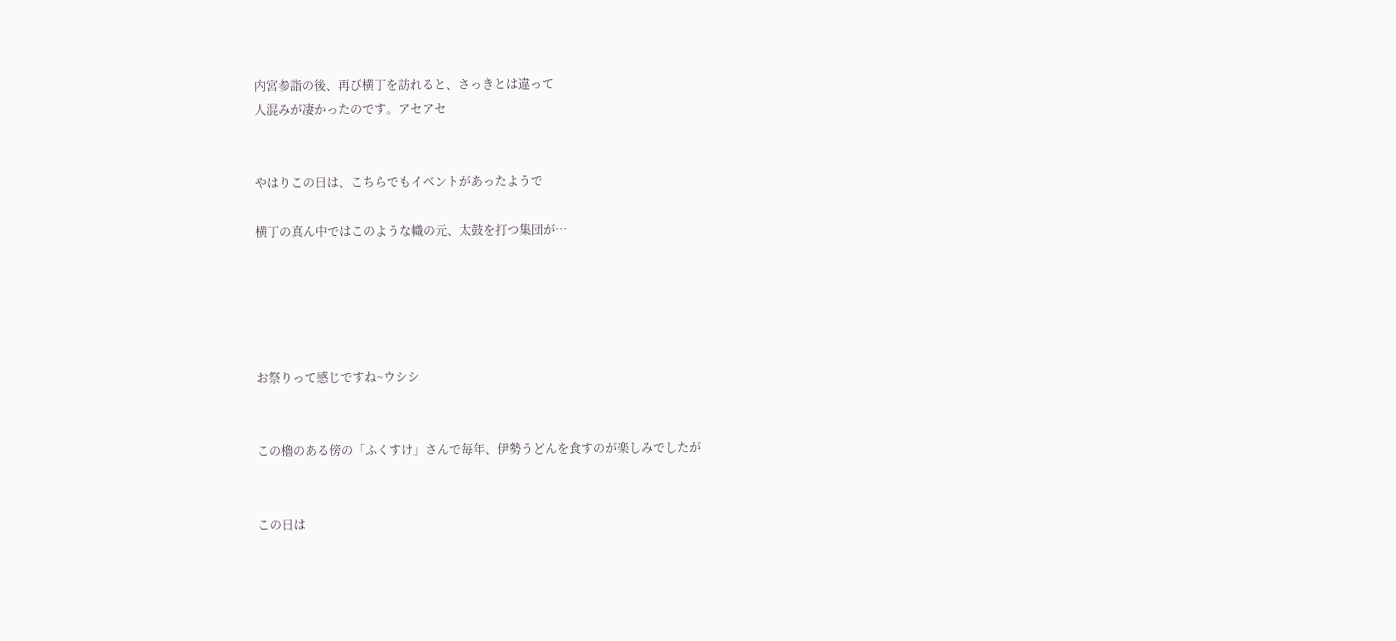内宮参詣の後、再び横丁を訪れると、さっきとは違って
人混みが凄かったのです。アセアセ


やはりこの日は、こちらでもイベントがあったようで

横丁の真ん中ではこのような幟の元、太鼓を打つ集団が…





お祭りって感じですね~ウシシ


この櫓のある傍の「ふくすけ」さんで毎年、伊勢うどんを食すのが楽しみでしたが


この日は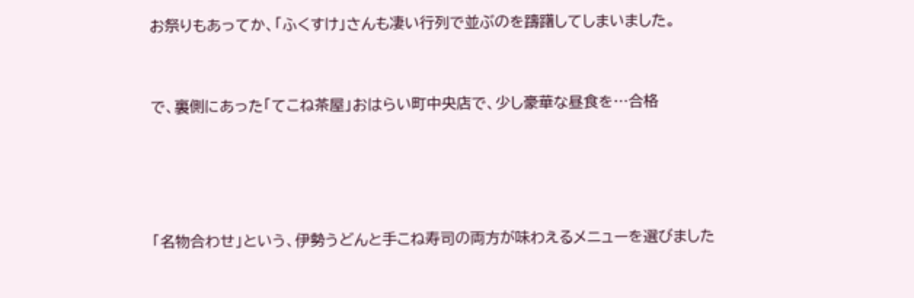お祭りもあってか、「ふくすけ」さんも凄い行列で並ぶのを躊躇してしまいました。


で、裏側にあった「てこね茶屋」おはらい町中央店で、少し豪華な昼食を…合格




「名物合わせ」という、伊勢うどんと手こね寿司の両方が味わえるメニューを選びました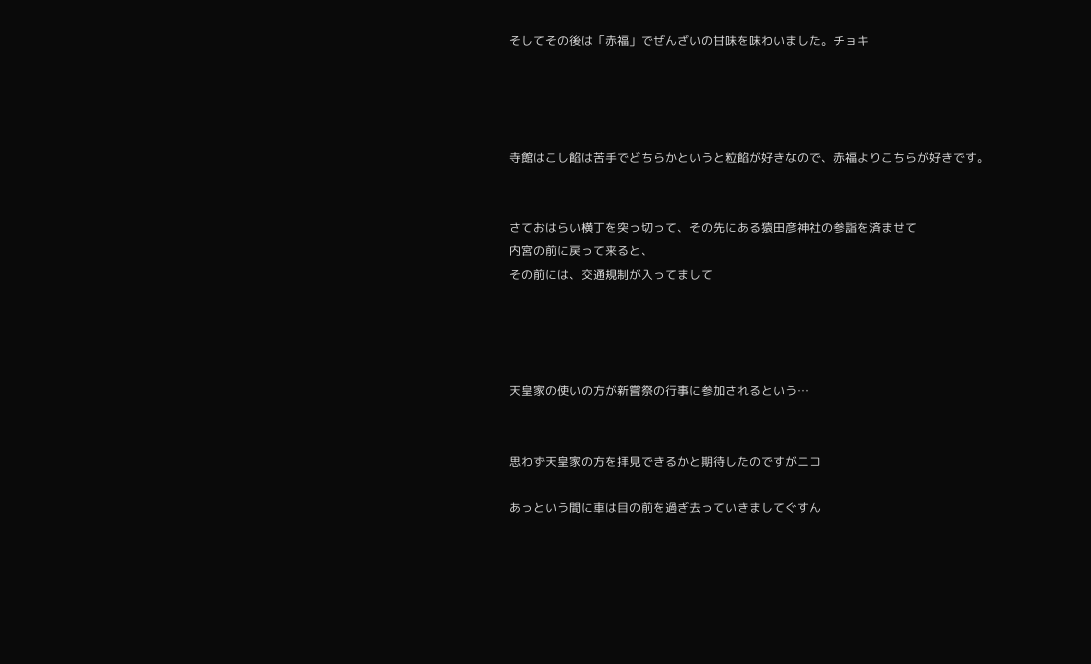そしてその後は「赤福」でぜんざいの甘味を味わいました。チョキ




寺館はこし餡は苦手でどちらかというと粒餡が好きなので、赤福よりこちらが好きです。


さておはらい横丁を突っ切って、その先にある猿田彦神社の参詣を済ませて
内宮の前に戻って来ると、
その前には、交通規制が入ってまして




天皇家の使いの方が新嘗祭の行事に参加されるという…


思わず天皇家の方を拝見できるかと期待したのですがニコ

あっという間に車は目の前を過ぎ去っていきましてぐすん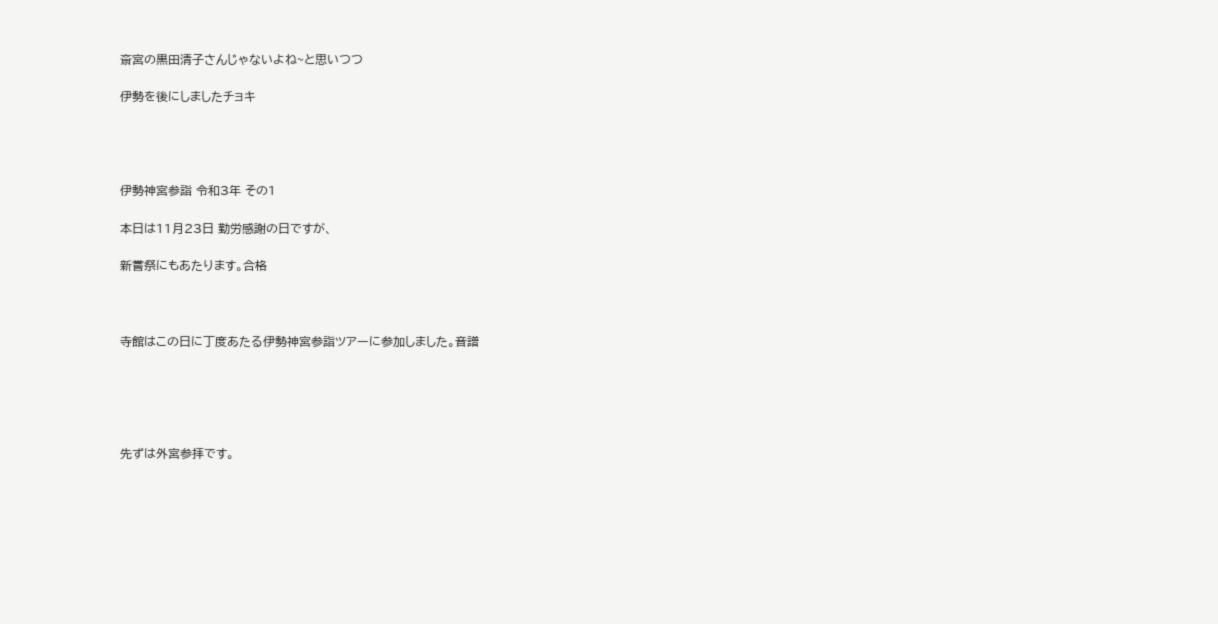斎宮の黒田清子さんじゃないよね~と思いつつ

伊勢を後にしましたチョキ




伊勢神宮参詣 令和3年 その1

本日は11月23日 勤労感謝の日ですが、

新嘗祭にもあたります。合格



寺館はこの日に丁度あたる伊勢神宮参詣ツアーに参加しました。音譜





先ずは外宮参拝です。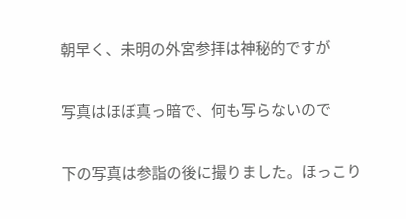朝早く、未明の外宮参拝は神秘的ですが

写真はほぼ真っ暗で、何も写らないので

下の写真は参詣の後に撮りました。ほっこり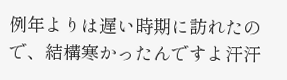例年よりは遅い時期に訪れたので、結構寒かったんですよ汗汗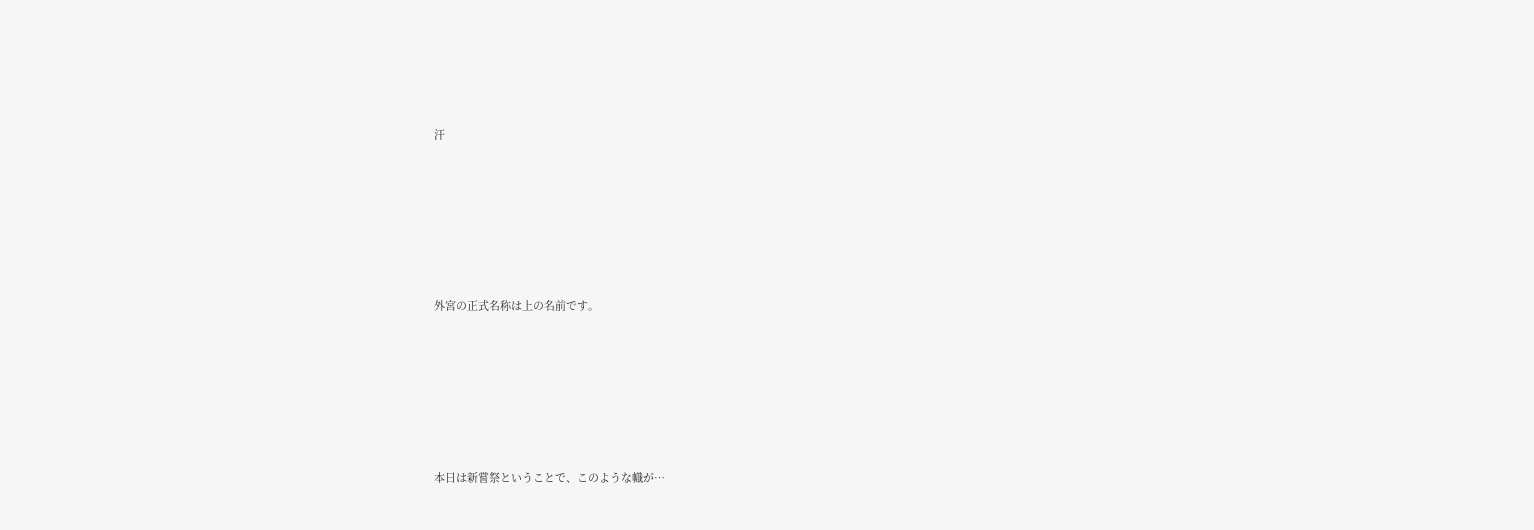汗









外宮の正式名称は上の名前です。









本日は新嘗祭ということで、このような幟が…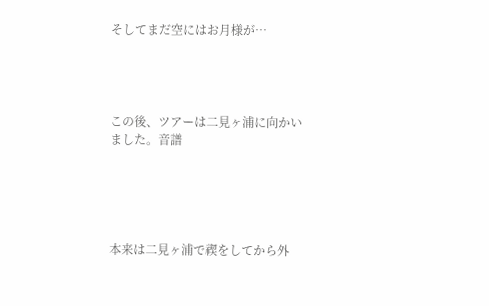そしてまだ空にはお月様が…




この後、ツアーは二見ヶ浦に向かいました。音譜





本来は二見ヶ浦で禊をしてから外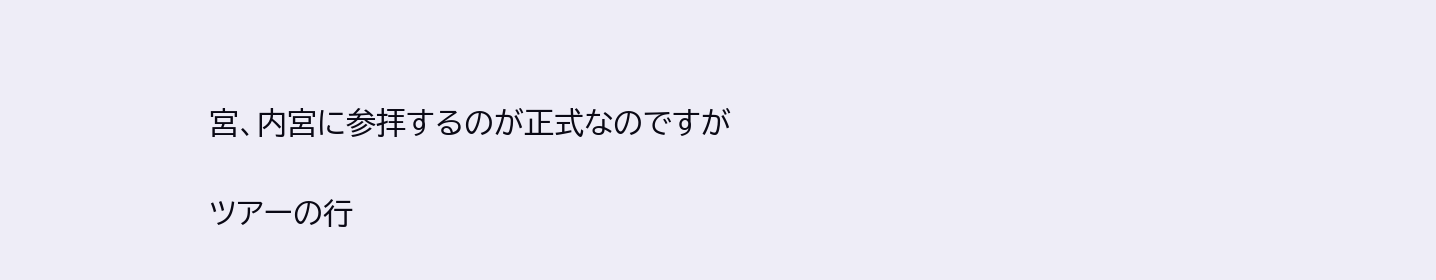宮、内宮に参拝するのが正式なのですが

ツアーの行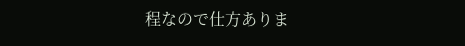程なので仕方ありま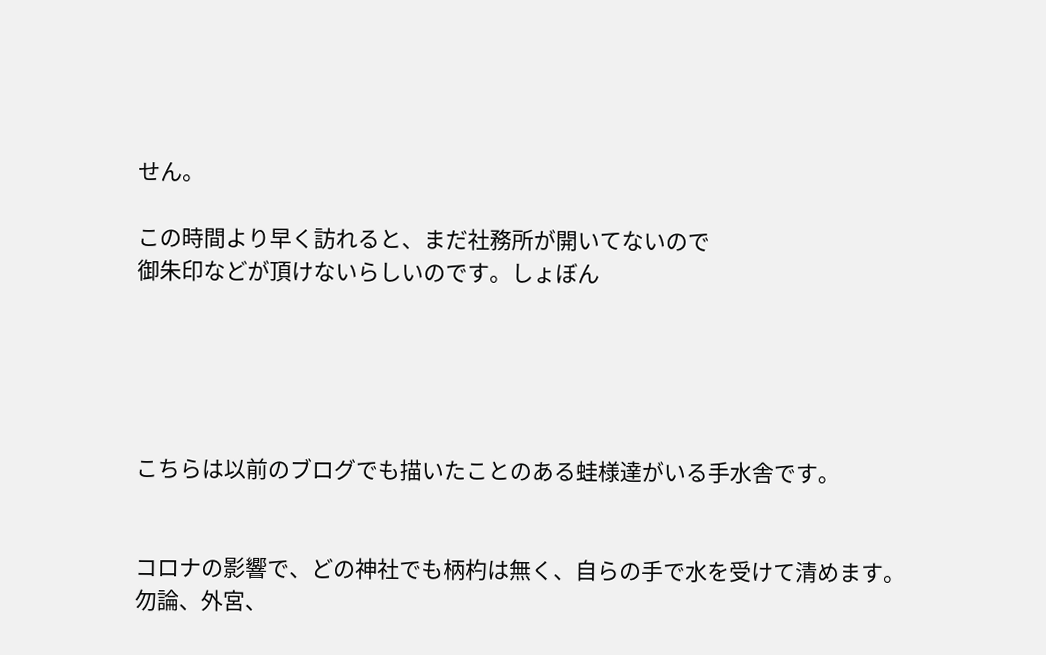せん。

この時間より早く訪れると、まだ社務所が開いてないので
御朱印などが頂けないらしいのです。しょぼん





こちらは以前のブログでも描いたことのある蛙様達がいる手水舎です。


コロナの影響で、どの神社でも柄杓は無く、自らの手で水を受けて清めます。
勿論、外宮、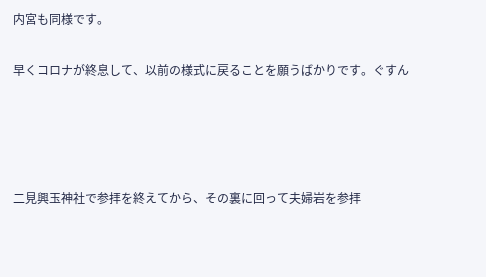内宮も同様です。

早くコロナが終息して、以前の様式に戻ることを願うばかりです。ぐすん




二見興玉神社で参拝を終えてから、その裏に回って夫婦岩を参拝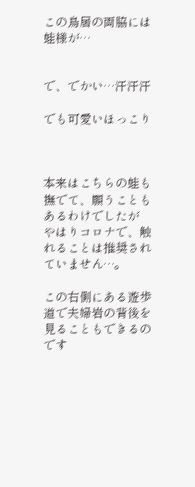この鳥居の両脇には蛙様が…


で、でかい…汗汗汗

でも可愛いほっこり



本来はこちらの蛙も撫でて、願うこともあるわけでしたが
やはりコロナで、触れることは推奨されていません…。

この右側にある遊歩道で夫婦岩の背後を見ることもできるのです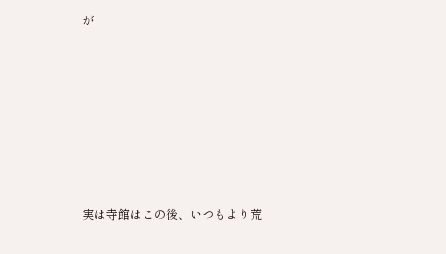が











実は寺館はこの後、いつもより荒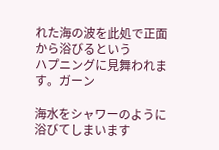れた海の波を此処で正面から浴びるという
ハプニングに見舞われます。ガーン

海水をシャワーのように浴びてしまいます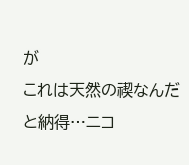が
これは天然の禊なんだと納得…ニコ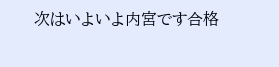次はいよいよ内宮です合格